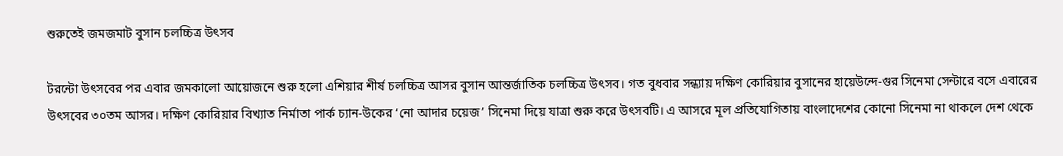শুরুতেই জমজমাট বুসান চলচ্চিত্র উৎসব

টরন্টো উৎসবের পর এবার জমকালো আয়োজনে শুরু হলো এশিয়ার শীর্ষ চলচ্চিত্র আসর বুসান আন্তর্জাতিক চলচ্চিত্র উৎসব। গত বুধবার সন্ধ্যায় দক্ষিণ কোরিয়ার বুসানের হায়েউন্দে-গুর সিনেমা সেন্টারে বসে এবারের উৎসবের ৩০তম আসর। দক্ষিণ কোরিয়ার বিখ্যাত নির্মাতা পার্ক চ্যান-উকের ‘নো আদার চয়েজ’ সিনেমা দিয়ে যাত্রা শুরু করে উৎসবটি। এ আসরে মূল প্রতিযোগিতায় বাংলাদেশের কোনো সিনেমা না থাকলে দেশ থেকে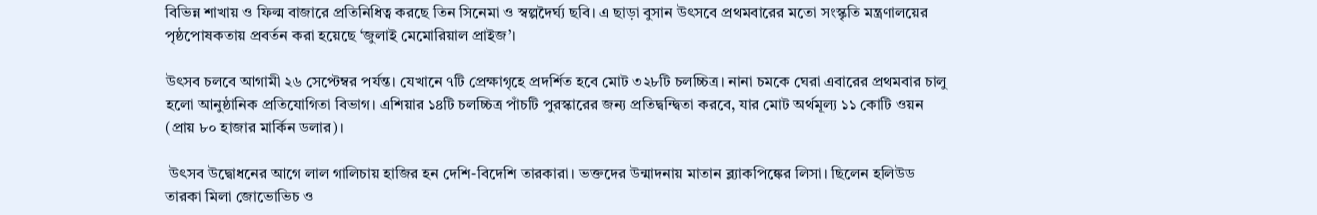বিভিন্ন শাখায় ও ফিল্ম বাজারে প্রতিনিধিত্ব করছে তিন সিনেমা ও স্বল্পদৈর্ঘ্য ছবি। এ ছাড়া বুসান উৎসবে প্রথমবারের মতো সংস্কৃতি মন্ত্রণালয়ের পৃষ্ঠপোষকতায় প্রবর্তন করা হয়েছে ‘জুলাই মেমোরিয়াল প্রাইজ’।

উৎসব চলবে আগামী ২৬ সেপ্টেম্বর পর্যন্ত। যেখানে ৭টি প্রেক্ষাগৃহে প্রদর্শিত হবে মোট ৩২৮টি চলচ্চিত্র। নানা চমকে ঘেরা এবারের প্রথমবার চালু হলো আনুষ্ঠানিক প্রতিযোগিতা বিভাগ। এশিয়ার ১৪টি চলচ্চিত্র পাঁচটি পুরস্কারের জন্য প্রতিদ্বন্দ্বিতা করবে, যার মোট অর্থমূল্য ১১ কোটি ওয়ন (প্রায় ৮০ হাজার মার্কিন ডলার)।

 উৎসব উদ্বোধনের আগে লাল গালিচায় হাজির হন দেশি-বিদেশি তারকারা। ভক্তদের উন্মাদনায় মাতান ব্ল্যাকপিঙ্কের লিসা। ছিলেন হলিউড তারকা মিলা জোভোভিচ ও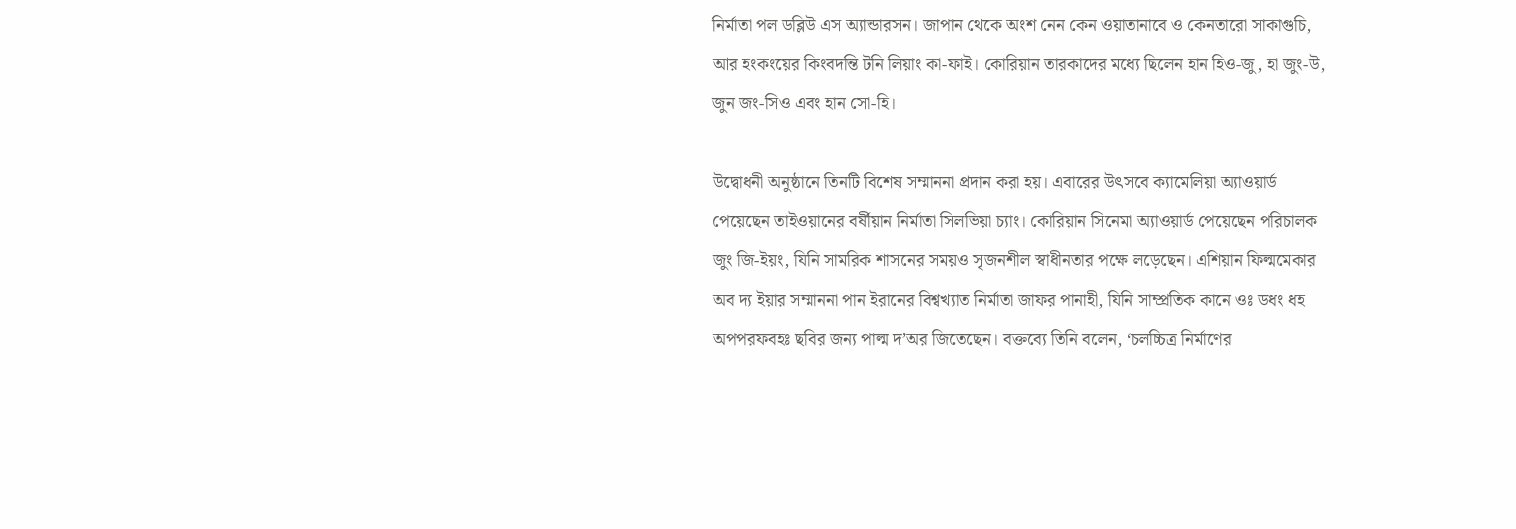নির্মাতা পল ডব্লিউ এস অ্যান্ডারসন। জাপান থেকে অংশ নেন কেন ওয়াতানাবে ও কেনতারো সাকাগুচি, আর হংকংয়ের কিংবদন্তি টনি লিয়াং কা-ফাই। কোরিয়ান তারকাদের মধ্যে ছিলেন হান হিও-জু, হা জুং-উ, জুন জং-সিও এবং হান সো-হি।

উদ্বোধনী অনুষ্ঠানে তিনটি বিশেষ সম্মাননা প্রদান করা হয়। এবারের উৎসবে ক্যামেলিয়া অ্যাওয়ার্ড পেয়েছেন তাইওয়ানের বর্ষীয়ান নির্মাতা সিলভিয়া চ্যাং। কোরিয়ান সিনেমা অ্যাওয়ার্ড পেয়েছেন পরিচালক জুং জি-ইয়ং, যিনি সামরিক শাসনের সময়ও সৃজনশীল স্বাধীনতার পক্ষে লড়েছেন। এশিয়ান ফিল্মমেকার অব দ্য ইয়ার সম্মাননা পান ইরানের বিশ্বখ্যাত নির্মাতা জাফর পানাহী, যিনি সাম্প্রতিক কানে ওঃ ডধং ধহ অপপরফবহঃ ছবির জন্য পাল্ম দ’অর জিতেছেন। বক্তব্যে তিনি বলেন, ‘চলচ্চিত্র নির্মাণের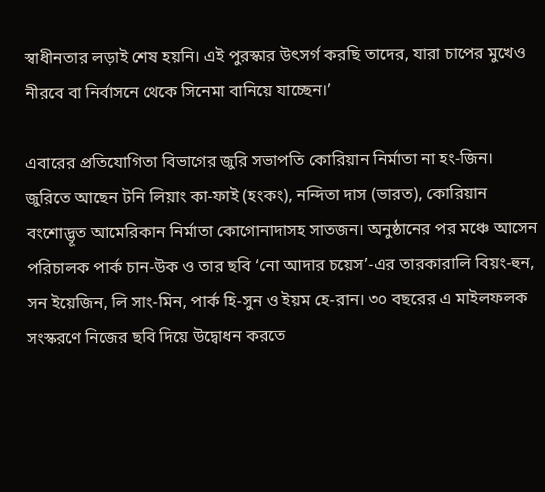স্বাধীনতার লড়াই শেষ হয়নি। এই পুরস্কার উৎসর্গ করছি তাদের, যারা চাপের মুখেও নীরবে বা নির্বাসনে থেকে সিনেমা বানিয়ে যাচ্ছেন।’

এবারের প্রতিযোগিতা বিভাগের জুরি সভাপতি কোরিয়ান নির্মাতা না হং-জিন। জুরিতে আছেন টনি লিয়াং কা-ফাই (হংকং), নন্দিতা দাস (ভারত), কোরিয়ান বংশোদ্ভূত আমেরিকান নির্মাতা কোগোনাদাসহ সাতজন। অনুষ্ঠানের পর মঞ্চে আসেন পরিচালক পার্ক চান-উক ও তার ছবি ‘নো আদার চয়েস’-এর তারকারালি বিয়ং-হুন, সন ইয়েজিন, লি সাং-মিন, পার্ক হি-সুন ও ইয়ম হে-রান। ৩০ বছরের এ মাইলফলক সংস্করণে নিজের ছবি দিয়ে উদ্বোধন করতে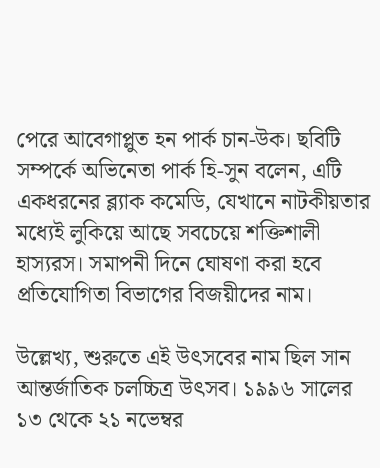পেরে আবেগাপ্লুত হন পার্ক চান-উক। ছবিটি সম্পর্কে অভিনেতা পার্ক হি-সুন বলেন, এটি একধরনের ব্ল্যাক কমেডি, যেখানে নাটকীয়তার মধ্যেই লুকিয়ে আছে সবচেয়ে শক্তিশালী হাস্যরস। সমাপনী দিনে ঘোষণা করা হবে প্রতিযোগিতা বিভাগের বিজয়ীদের নাম।

উল্লেখ্য, শুরুতে এই উৎসবের নাম ছিল সান আন্তর্জাতিক চলচ্চিত্র উৎসব। ১৯৯৬ সালের ১৩ থেকে ২১ নভেম্বর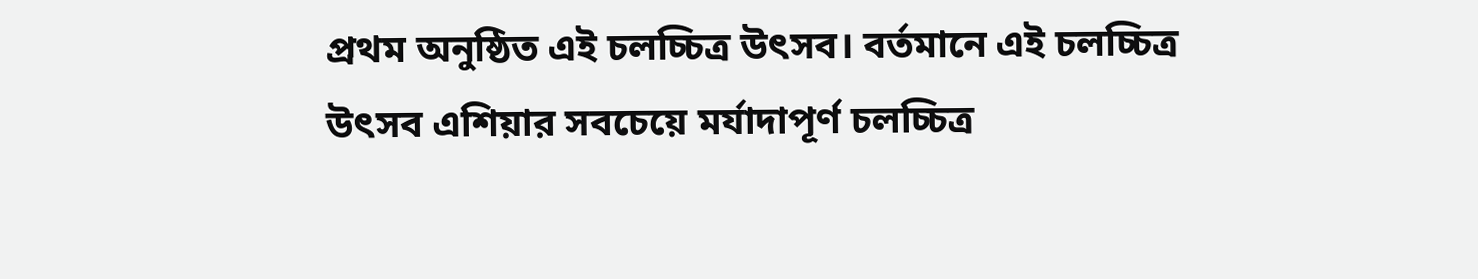প্রথম অনুষ্ঠিত এই চলচ্চিত্র উৎসব। বর্তমানে এই চলচ্চিত্র উৎসব এশিয়ার সবচেয়ে মর্যাদাপূর্ণ চলচ্চিত্র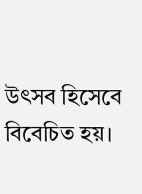উৎসব হিসেবে বিবেচিত হয়।